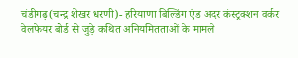चंडीगढ़(चन्द्र शेखर धरणी)- हरियाणा बिल्डिंग एंड अदर कंस्ट्रक्शन वर्कर वेलफेयर बोर्ड से जुड़े कथित अनियमितताओं के मामले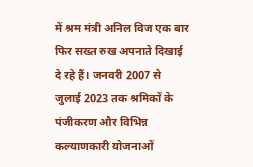में श्रम मंत्री अनिल विज एक बार फिर सख्त रुख अपनाते दिखाई दे रहे हैं। जनवरी 2007 से जुलाई 2023 तक श्रमिकों के पंजीकरण और विभिन्न कल्याणकारी योजनाओं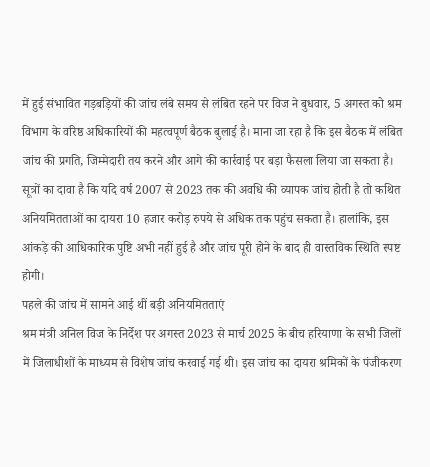में हुई संभावित गड़बड़ियों की जांच लंबे समय से लंबित रहने पर विज ने बुधवार, 5 अगस्त को श्रम विभाग के वरिष्ठ अधिकारियों की महत्वपूर्ण बैठक बुलाई है। माना जा रहा है कि इस बैठक में लंबित जांच की प्रगति, जिम्मेदारी तय करने और आगे की कार्रवाई पर बड़ा फैसला लिया जा सकता है। सूत्रों का दावा है कि यदि वर्ष 2007 से 2023 तक की अवधि की व्यापक जांच होती है तो कथित अनियमितताओं का दायरा 10 हजार करोड़ रुपये से अधिक तक पहुंच सकता है। हालांकि, इस आंकड़े की आधिकारिक पुष्टि अभी नहीं हुई है और जांच पूरी होने के बाद ही वास्तविक स्थिति स्पष्ट होगी।
पहले की जांच में सामने आई थीं बड़ी अनियमितताएं
श्रम मंत्री अनिल विज के निर्देश पर अगस्त 2023 से मार्च 2025 के बीच हरियाणा के सभी जिलों में जिलाधीशों के माध्यम से विशेष जांच करवाई गई थी। इस जांच का दायरा श्रमिकों के पंजीकरण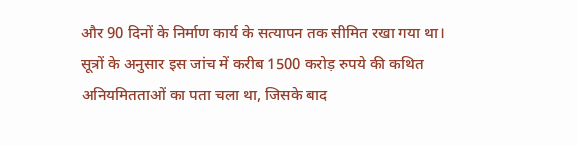और 90 दिनों के निर्माण कार्य के सत्यापन तक सीमित रखा गया था। सूत्रों के अनुसार इस जांच में करीब 1500 करोड़ रुपये की कथित अनियमितताओं का पता चला था, जिसके बाद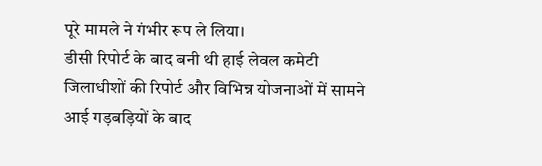पूरे मामले ने गंभीर रूप ले लिया।
डीसी रिपोर्ट के बाद बनी थी हाई लेवल कमेटी
जिलाधीशों की रिपोर्ट और विभिन्न योजनाओं में सामने आई गड़बड़ियों के बाद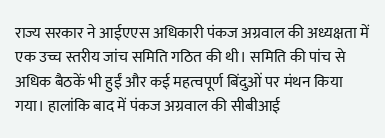राज्य सरकार ने आईएएस अधिकारी पंकज अग्रवाल की अध्यक्षता में एक उच्च स्तरीय जांच समिति गठित की थी। समिति की पांच से अधिक बैठकें भी हुईं और कई महत्वपूर्ण बिंदुओं पर मंथन किया गया। हालांकि बाद में पंकज अग्रवाल की सीबीआई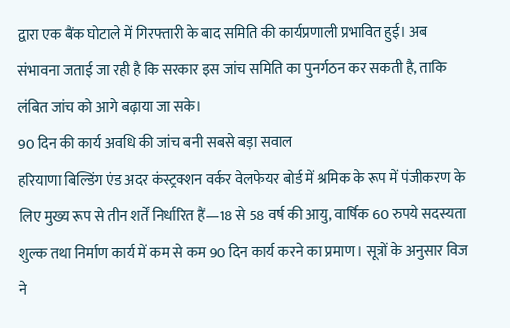द्वारा एक बैंक घोटाले में गिरफ्तारी के बाद समिति की कार्यप्रणाली प्रभावित हुई। अब संभावना जताई जा रही है कि सरकार इस जांच समिति का पुनर्गठन कर सकती है, ताकि लंबित जांच को आगे बढ़ाया जा सके।
90 दिन की कार्य अवधि की जांच बनी सबसे बड़ा सवाल
हरियाणा बिल्डिंग एंड अदर कंस्ट्रक्शन वर्कर वेलफेयर बोर्ड में श्रमिक के रूप में पंजीकरण के लिए मुख्य रूप से तीन शर्तें निर्धारित हैं—18 से 58 वर्ष की आयु, वार्षिक 60 रुपये सदस्यता शुल्क तथा निर्माण कार्य में कम से कम 90 दिन कार्य करने का प्रमाण। सूत्रों के अनुसार विज ने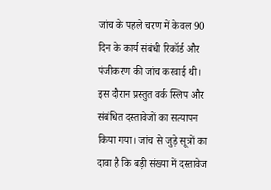जांच के पहले चरण में केवल 90 दिन के कार्य संबंधी रिकॉर्ड और पंजीकरण की जांच करवाई थी। इस दौरान प्रस्तुत वर्क स्लिप और संबंधित दस्तावेजों का सत्यापन किया गया। जांच से जुड़े सूत्रों का दावा है कि बड़ी संख्या में दस्तावेज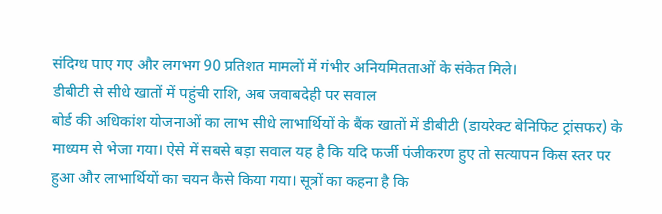संदिग्ध पाए गए और लगभग 90 प्रतिशत मामलों में गंभीर अनियमितताओं के संकेत मिले।
डीबीटी से सीधे खातों में पहुंची राशि, अब जवाबदेही पर सवाल
बोर्ड की अधिकांश योजनाओं का लाभ सीधे लाभार्थियों के बैंक खातों में डीबीटी (डायरेक्ट बेनिफिट ट्रांसफर) के माध्यम से भेजा गया। ऐसे में सबसे बड़ा सवाल यह है कि यदि फर्जी पंजीकरण हुए तो सत्यापन किस स्तर पर हुआ और लाभार्थियों का चयन कैसे किया गया। सूत्रों का कहना है कि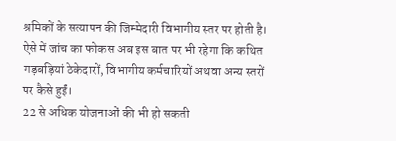श्रमिकों के सत्यापन की जिम्मेदारी विभागीय स्तर पर होती है। ऐसे में जांच का फोकस अब इस बात पर भी रहेगा कि कथित गड़बड़ियां ठेकेदारों, विभागीय कर्मचारियों अथवा अन्य स्तरों पर कैसे हुईं।
22 से अधिक योजनाओं की भी हो सकती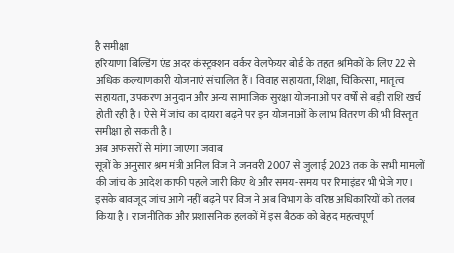है समीक्षा
हरियाणा बिल्डिंग एंड अदर कंस्ट्रक्शन वर्कर वेलफेयर बोर्ड के तहत श्रमिकों के लिए 22 से अधिक कल्याणकारी योजनाएं संचालित हैं। विवाह सहायता, शिक्षा, चिकित्सा, मातृत्व सहायता, उपकरण अनुदान और अन्य सामाजिक सुरक्षा योजनाओं पर वर्षों से बड़ी राशि खर्च होती रही है। ऐसे में जांच का दायरा बढ़ने पर इन योजनाओं के लाभ वितरण की भी विस्तृत समीक्षा हो सकती है।
अब अफसरों से मांगा जाएगा जवाब
सूत्रों के अनुसार श्रम मंत्री अनिल विज ने जनवरी 2007 से जुलाई 2023 तक के सभी मामलों की जांच के आदेश काफी पहले जारी किए थे और समय-समय पर रिमाइंडर भी भेजे गए। इसके बावजूद जांच आगे नहीं बढ़ने पर विज ने अब विभाग के वरिष्ठ अधिकारियों को तलब किया है। राजनीतिक और प्रशासनिक हलकों में इस बैठक को बेहद महत्वपूर्ण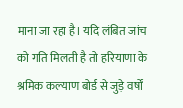माना जा रहा है। यदि लंबित जांच को गति मिलती है तो हरियाणा के श्रमिक कल्याण बोर्ड से जुड़े वर्षों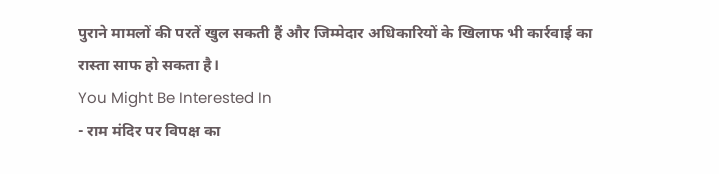पुराने मामलों की परतें खुल सकती हैं और जिम्मेदार अधिकारियों के खिलाफ भी कार्रवाई का रास्ता साफ हो सकता है।
You Might Be Interested In
- राम मंदिर पर विपक्ष का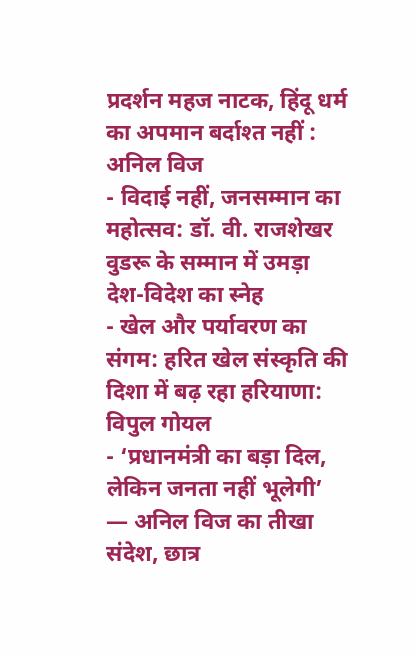प्रदर्शन महज नाटक, हिंदू धर्म का अपमान बर्दाश्त नहीं : अनिल विज
- विदाई नहीं, जनसम्मान का महोत्सव: डॉ. वी. राजशेखर वुडरू के सम्मान में उमड़ा देश-विदेश का स्नेह
- खेल और पर्यावरण का संगम: हरित खेल संस्कृति की दिशा में बढ़ रहा हरियाणा: विपुल गोयल
- ‘प्रधानमंत्री का बड़ा दिल, लेकिन जनता नहीं भूलेगी’ — अनिल विज का तीखा संदेश, छात्र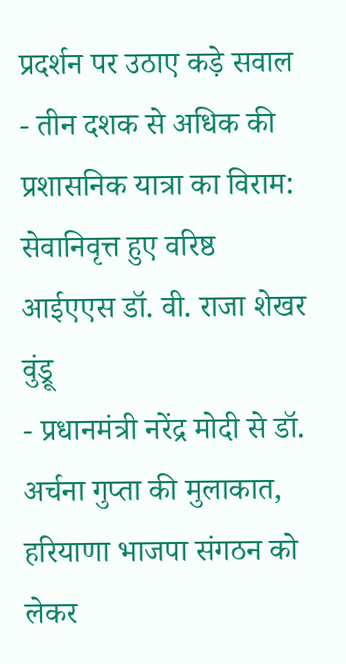प्रदर्शन पर उठाए कड़े सवाल
- तीन दशक से अधिक की प्रशासनिक यात्रा का विराम: सेवानिवृत्त हुए वरिष्ठ आईएएस डॉ. वी. राजा शेखर वुंड्रू
- प्रधानमंत्री नरेंद्र मोदी से डॉ. अर्चना गुप्ता की मुलाकात, हरियाणा भाजपा संगठन को लेकर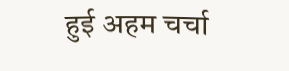हुई अहम चर्चा